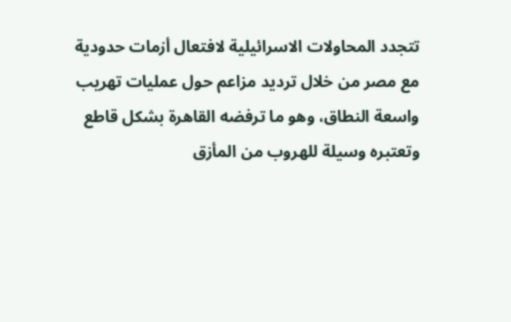تتجدد المحاولات الاسرائيلية لافتعال أزمات حدودية مع مصر من خلال ترديد مزاعم حول عمليات تهريب واسعة النطاق، وهو ما ترفضه القاهرة بشكل قاطع وتعتبره وسيلة للهروب من المأزق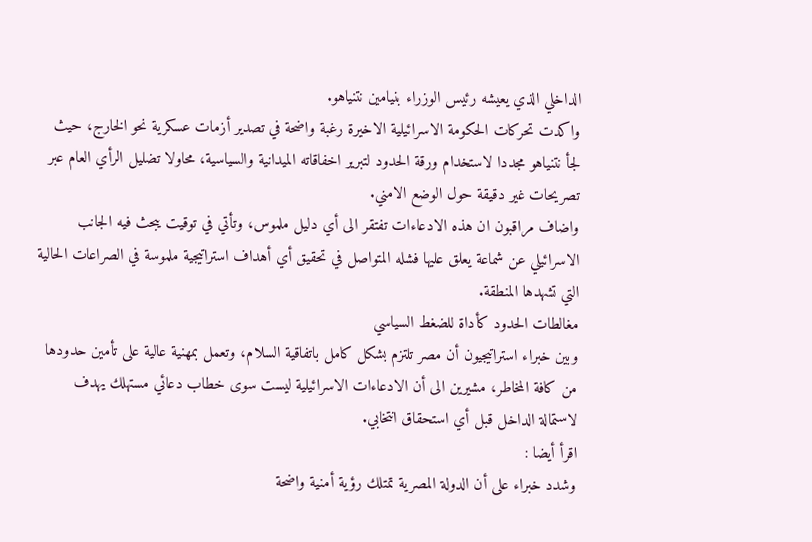الداخلي الذي يعيشه رئيس الوزراء بنيامين نتنياهو.
واكدت تحركات الحكومة الاسرائيلية الاخيرة رغبة واضحة في تصدير أزمات عسكرية نحو الخارج، حيث لجأ نتنياهو مجددا لاستخدام ورقة الحدود لتبرير اخفاقاته الميدانية والسياسية، محاولا تضليل الرأي العام عبر تصريحات غير دقيقة حول الوضع الامني.
واضاف مراقبون ان هذه الادعاءات تفتقر الى أي دليل ملموس، وتأتي في توقيت يبحث فيه الجانب الاسرائيلي عن شماعة يعلق عليها فشله المتواصل في تحقيق أي أهداف استراتيجية ملموسة في الصراعات الحالية التي تشهدها المنطقة.
مغالطات الحدود كأداة للضغط السياسي
وبين خبراء استراتيجيون أن مصر تلتزم بشكل كامل باتفاقية السلام، وتعمل بمهنية عالية على تأمين حدودها من كافة المخاطر، مشيرين الى أن الادعاءات الاسرائيلية ليست سوى خطاب دعائي مستهلك يهدف لاستمالة الداخل قبل أي استحقاق انتخابي.
اقرأ أيضا :
وشدد خبراء على أن الدولة المصرية تمتلك رؤية أمنية واضحة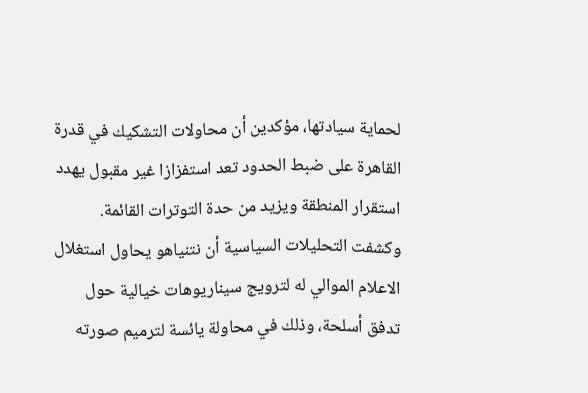لحماية سيادتها، مؤكدين أن محاولات التشكيك في قدرة القاهرة على ضبط الحدود تعد استفزازا غير مقبول يهدد استقرار المنطقة ويزيد من حدة التوترات القائمة.
وكشفت التحليلات السياسية أن نتنياهو يحاول استغلال الاعلام الموالي له لترويج سيناريوهات خيالية حول تدفق أسلحة، وذلك في محاولة يائسة لترميم صورته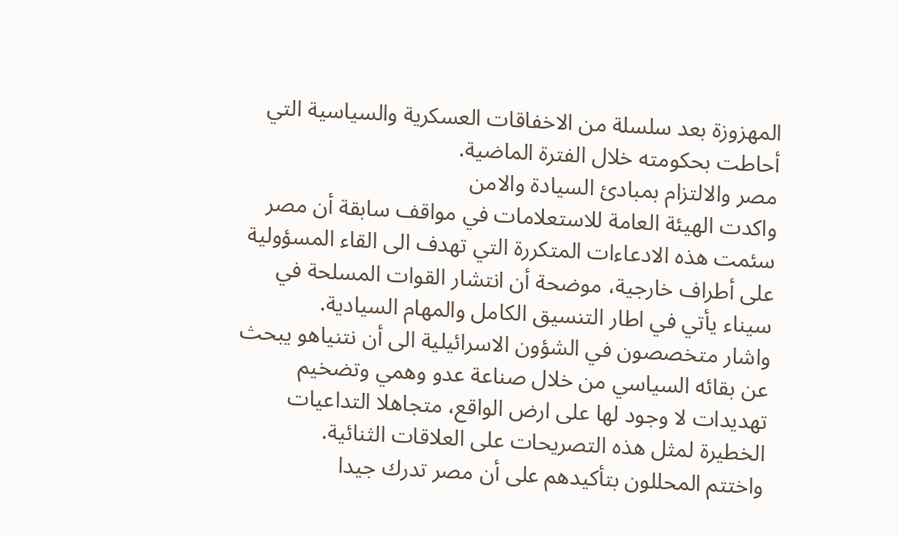المهزوزة بعد سلسلة من الاخفاقات العسكرية والسياسية التي أحاطت بحكومته خلال الفترة الماضية.
مصر والالتزام بمبادئ السيادة والامن
واكدت الهيئة العامة للاستعلامات في مواقف سابقة أن مصر سئمت هذه الادعاءات المتكررة التي تهدف الى القاء المسؤولية على أطراف خارجية، موضحة أن انتشار القوات المسلحة في سيناء يأتي في اطار التنسيق الكامل والمهام السيادية.
واشار متخصصون في الشؤون الاسرائيلية الى أن نتنياهو يبحث عن بقائه السياسي من خلال صناعة عدو وهمي وتضخيم تهديدات لا وجود لها على ارض الواقع، متجاهلا التداعيات الخطيرة لمثل هذه التصريحات على العلاقات الثنائية.
واختتم المحللون بتأكيدهم على أن مصر تدرك جيدا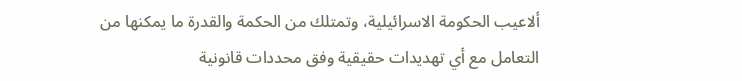ألاعيب الحكومة الاسرائيلية، وتمتلك من الحكمة والقدرة ما يمكنها من التعامل مع أي تهديدات حقيقية وفق محددات قانونية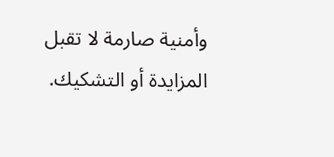وأمنية صارمة لا تقبل المزايدة أو التشكيك.